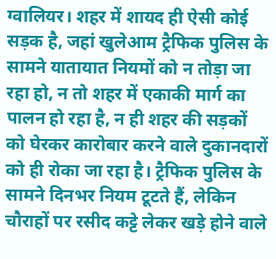ग्वालियर। शहर में शायद ही ऐसी कोई सड़क है, जहां खुलेआम ट्रैफिक पुलिस के सामने यातायात नियमों को न तोड़ा जा रहा हो, न तो शहर में एकाकी मार्ग का पालन हो रहा है, न ही शहर की सड़कों को घेरकर कारोबार करने वाले दुकानदारों को ही रोका जा रहा है। ट्रैफिक पुलिस के सामने दिनभर नियम टूटते हैं, लेकिन चौराहों पर रसीद कट्टे लेकर खड़े होने वाले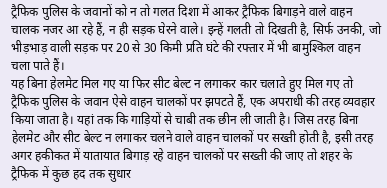ट्रैफिक पुलिस के जवानों को न तो गलत दिशा में आकर ट्रैफिक बिगाड़ने वाले वाहन चालक नजर आ रहे हैं, न ही सड़क घेरने वाले। इन्हें गलती तो दिखती है, सिर्फ उनकी, जो भीड़भाड़ वाली सड़क पर 20 से 30 किमी प्रति घंटे की रफ्तार में भी बामुश्किल वाहन चला पाते हैं।
यह बिना हेलमेट मिल गए या फिर सीट बेल्ट न लगाकर कार चलाते हुए मिल गए तो ट्रैफिक पुलिस के जवान ऐसे वाहन चालकों पर झपटते हैं, एक अपराधी की तरह व्यवहार किया जाता है। यहां तक कि गाड़ियों से चाबी तक छीन ली जाती है। जिस तरह बिना हेलमेट और सीट बेल्ट न लगाकर चलने वाले वाहन चालकों पर सख्ती होती है, इसी तरह अगर हकीकत में यातायात बिगाड़ रहे वाहन चालकों पर सख्ती की जाए तो शहर के ट्रैफिक में कुछ हद तक सुधार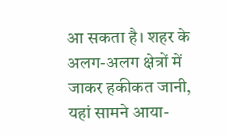आ सकता है। शहर के अलग-अलग क्षेत्रों में जाकर हकीकत जानी, यहां सामने आया-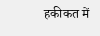हकीकत में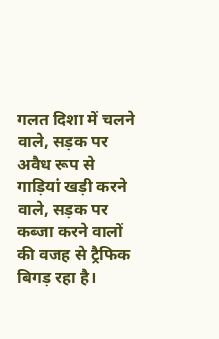गलत दिशा में चलने वाले, सड़क पर अवैध रूप से गाड़ियां खड़ी करने वाले, सड़क पर कब्जा करने वालों की वजह से ट्रैफिक बिगड़ रहा है।